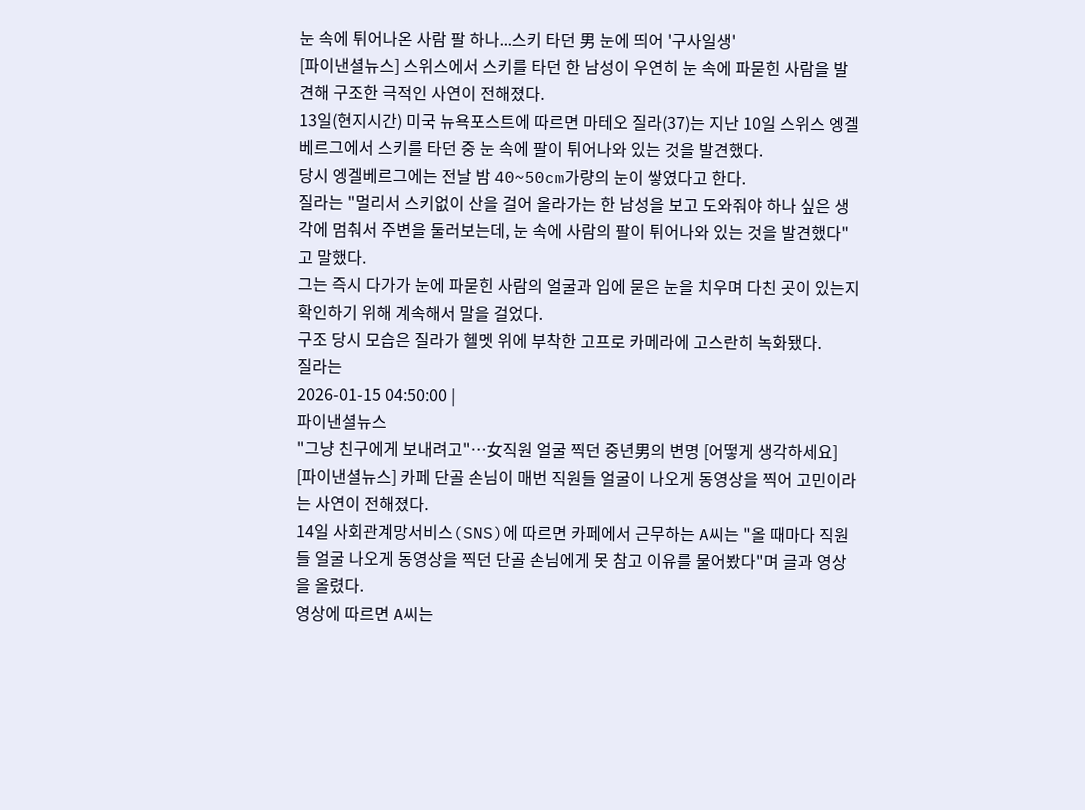눈 속에 튀어나온 사람 팔 하나...스키 타던 男 눈에 띄어 '구사일생'
[파이낸셜뉴스] 스위스에서 스키를 타던 한 남성이 우연히 눈 속에 파묻힌 사람을 발견해 구조한 극적인 사연이 전해졌다.
13일(현지시간) 미국 뉴욕포스트에 따르면 마테오 질라(37)는 지난 10일 스위스 엥겔베르그에서 스키를 타던 중 눈 속에 팔이 튀어나와 있는 것을 발견했다.
당시 엥겔베르그에는 전날 밤 40~50cm가량의 눈이 쌓였다고 한다.
질라는 "멀리서 스키없이 산을 걸어 올라가는 한 남성을 보고 도와줘야 하나 싶은 생각에 멈춰서 주변을 둘러보는데, 눈 속에 사람의 팔이 튀어나와 있는 것을 발견했다"고 말했다.
그는 즉시 다가가 눈에 파묻힌 사람의 얼굴과 입에 묻은 눈을 치우며 다친 곳이 있는지 확인하기 위해 계속해서 말을 걸었다.
구조 당시 모습은 질라가 헬멧 위에 부착한 고프로 카메라에 고스란히 녹화됐다.
질라는
2026-01-15 04:50:00 |
파이낸셜뉴스
"그냥 친구에게 보내려고"…女직원 얼굴 찍던 중년男의 변명 [어떻게 생각하세요]
[파이낸셜뉴스] 카페 단골 손님이 매번 직원들 얼굴이 나오게 동영상을 찍어 고민이라는 사연이 전해졌다.
14일 사회관계망서비스(SNS)에 따르면 카페에서 근무하는 A씨는 "올 때마다 직원들 얼굴 나오게 동영상을 찍던 단골 손님에게 못 참고 이유를 물어봤다"며 글과 영상을 올렸다.
영상에 따르면 A씨는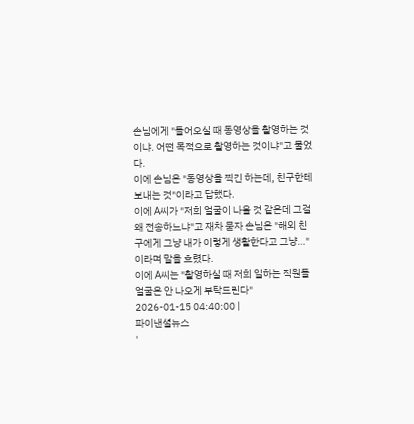손님에게 "들어오실 때 동영상을 촬영하는 것이냐. 어떤 목적으로 촬영하는 것이냐"고 물었다.
이에 손님은 "동영상을 찍긴 하는데, 친구한테 보내는 것"이라고 답했다.
이에 A씨가 "저희 얼굴이 나올 것 같은데 그걸 왜 전송하느냐"고 재차 묻자 손님은 "해외 친구에게 그냥 내가 이렇게 생활한다고 그냥…"이라며 말을 흐렸다.
이에 A씨는 "촬영하실 때 저희 일하는 직원들 얼굴은 안 나오게 부탁드린다"
2026-01-15 04:40:00 |
파이낸셜뉴스
'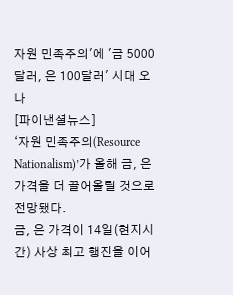자원 민족주의'에 '금 5000달러, 은 100달러' 시대 오나
[파이낸셜뉴스]
‘자원 민족주의(Resource Nationalism)’가 올해 금, 은 가격을 더 끌어올릴 것으로 전망됐다.
금, 은 가격이 14일(현지시간) 사상 최고 행진을 이어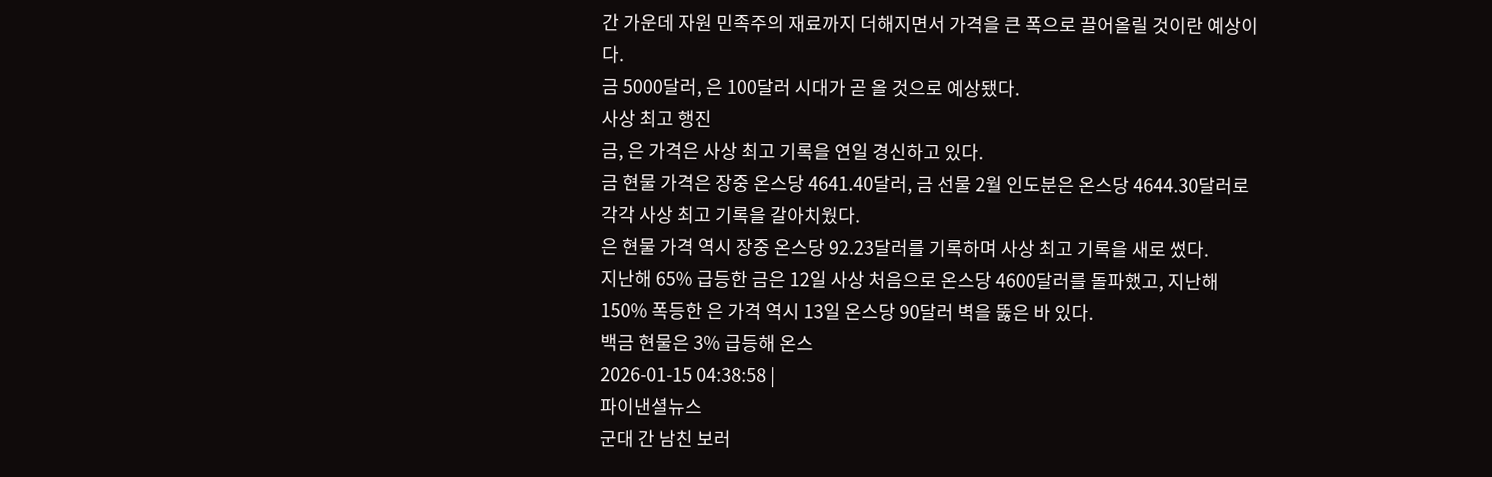간 가운데 자원 민족주의 재료까지 더해지면서 가격을 큰 폭으로 끌어올릴 것이란 예상이다.
금 5000달러, 은 100달러 시대가 곧 올 것으로 예상됐다.
사상 최고 행진
금, 은 가격은 사상 최고 기록을 연일 경신하고 있다.
금 현물 가격은 장중 온스당 4641.40달러, 금 선물 2월 인도분은 온스당 4644.30달러로 각각 사상 최고 기록을 갈아치웠다.
은 현물 가격 역시 장중 온스당 92.23달러를 기록하며 사상 최고 기록을 새로 썼다.
지난해 65% 급등한 금은 12일 사상 처음으로 온스당 4600달러를 돌파했고, 지난해 150% 폭등한 은 가격 역시 13일 온스당 90달러 벽을 뚫은 바 있다.
백금 현물은 3% 급등해 온스
2026-01-15 04:38:58 |
파이낸셜뉴스
군대 간 남친 보러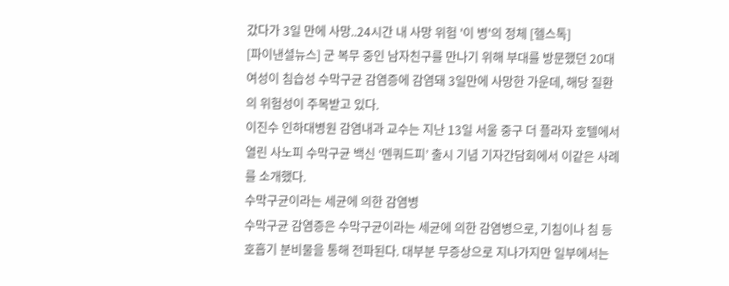갔다가 3일 만에 사망..24시간 내 사망 위험 '이 병'의 정체 [헬스톡]
[파이낸셜뉴스] 군 복무 중인 남자친구를 만나기 위해 부대를 방문했던 20대 여성이 침습성 수막구균 감염증에 감염돼 3일만에 사망한 가운데, 해당 질환의 위험성이 주목받고 있다.
이진수 인하대병원 감염내과 교수는 지난 13일 서울 중구 더 플라자 호텔에서 열린 사노피 수막구균 백신 ‘멘쿼드피’ 출시 기념 기자간담회에서 이같은 사례를 소개했다.
수막구균이라는 세균에 의한 감염병
수막구균 감염증은 수막구균이라는 세균에 의한 감염병으로, 기침이나 침 등 호흡기 분비물을 통해 전파된다. 대부분 무증상으로 지나가지만 일부에서는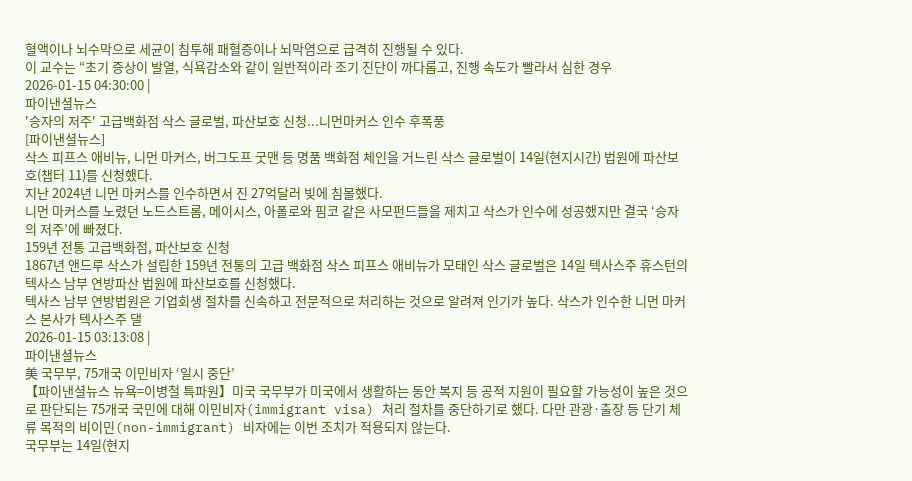혈액이나 뇌수막으로 세균이 침투해 패혈증이나 뇌막염으로 급격히 진행될 수 있다.
이 교수는 “초기 증상이 발열, 식욕감소와 같이 일반적이라 조기 진단이 까다롭고, 진행 속도가 빨라서 심한 경우
2026-01-15 04:30:00 |
파이낸셜뉴스
'승자의 저주' 고급백화점 삭스 글로벌, 파산보호 신청...니먼마커스 인수 후폭풍
[파이낸셜뉴스]
삭스 피프스 애비뉴, 니먼 마커스, 버그도프 굿맨 등 명품 백화점 체인을 거느린 삭스 글로벌이 14일(현지시간) 법원에 파산보호(챕터 11)를 신청했다.
지난 2024년 니먼 마커스를 인수하면서 진 27억달러 빚에 침몰했다.
니먼 마커스를 노렸던 노드스트롬, 메이시스, 아폴로와 핌코 같은 사모펀드들을 제치고 삭스가 인수에 성공했지만 결국 ‘승자의 저주’에 빠졌다.
159년 전통 고급백화점, 파산보호 신청
1867년 앤드루 삭스가 설립한 159년 전통의 고급 백화점 삭스 피프스 애비뉴가 모태인 삭스 글로벌은 14일 텍사스주 휴스턴의 텍사스 남부 연방파산 법원에 파산보호를 신청했다.
텍사스 남부 연방법원은 기업회생 절차를 신속하고 전문적으로 처리하는 것으로 알려져 인기가 높다. 삭스가 인수한 니먼 마커스 본사가 텍사스주 댈
2026-01-15 03:13:08 |
파이낸셜뉴스
美 국무부, 75개국 이민비자 ‘일시 중단’
【파이낸셜뉴스 뉴욕=이병철 특파원】미국 국무부가 미국에서 생활하는 동안 복지 등 공적 지원이 필요할 가능성이 높은 것으로 판단되는 75개국 국민에 대해 이민비자(immigrant visa) 처리 절차를 중단하기로 했다. 다만 관광·출장 등 단기 체류 목적의 비이민(non-immigrant) 비자에는 이번 조치가 적용되지 않는다.
국무부는 14일(현지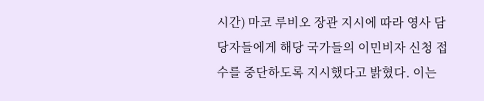시간) 마코 루비오 장관 지시에 따라 영사 담당자들에게 해당 국가들의 이민비자 신청 접수를 중단하도록 지시했다고 밝혔다. 이는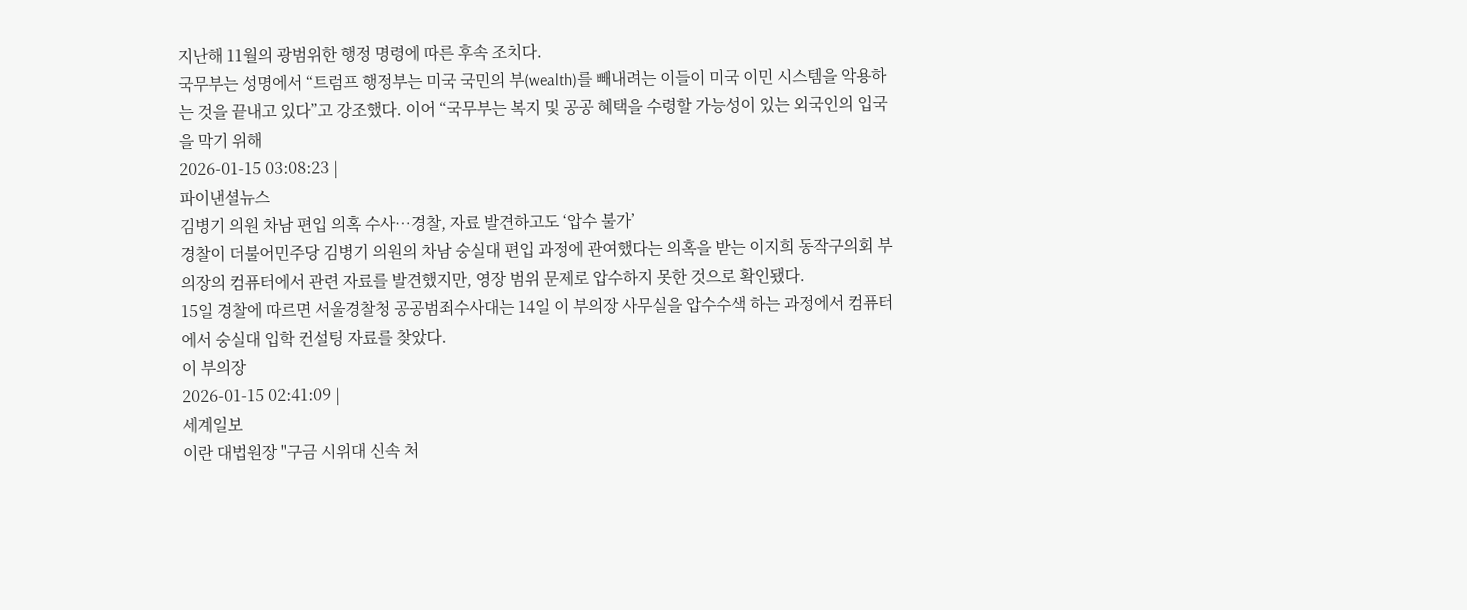지난해 11월의 광범위한 행정 명령에 따른 후속 조치다.
국무부는 성명에서 “트럼프 행정부는 미국 국민의 부(wealth)를 빼내려는 이들이 미국 이민 시스템을 악용하는 것을 끝내고 있다”고 강조했다. 이어 “국무부는 복지 및 공공 혜택을 수령할 가능성이 있는 외국인의 입국을 막기 위해
2026-01-15 03:08:23 |
파이낸셜뉴스
김병기 의원 차남 편입 의혹 수사…경찰, 자료 발견하고도 ‘압수 불가’
경찰이 더불어민주당 김병기 의원의 차남 숭실대 편입 과정에 관여했다는 의혹을 받는 이지희 동작구의회 부의장의 컴퓨터에서 관련 자료를 발견했지만, 영장 범위 문제로 압수하지 못한 것으로 확인됐다.
15일 경찰에 따르면 서울경찰청 공공범죄수사대는 14일 이 부의장 사무실을 압수수색 하는 과정에서 컴퓨터에서 숭실대 입학 컨설팅 자료를 찾았다.
이 부의장
2026-01-15 02:41:09 |
세계일보
이란 대법원장 "구금 시위대 신속 처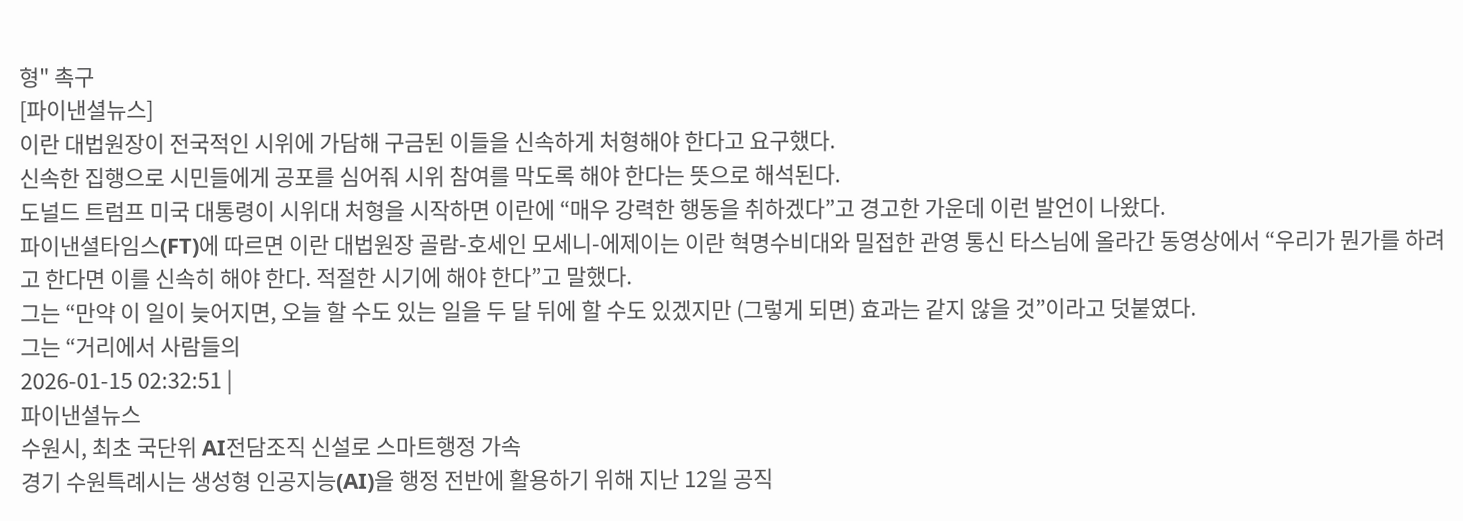형" 촉구
[파이낸셜뉴스]
이란 대법원장이 전국적인 시위에 가담해 구금된 이들을 신속하게 처형해야 한다고 요구했다.
신속한 집행으로 시민들에게 공포를 심어줘 시위 참여를 막도록 해야 한다는 뜻으로 해석된다.
도널드 트럼프 미국 대통령이 시위대 처형을 시작하면 이란에 “매우 강력한 행동을 취하겠다”고 경고한 가운데 이런 발언이 나왔다.
파이낸셜타임스(FT)에 따르면 이란 대법원장 골람-호세인 모세니-에제이는 이란 혁명수비대와 밀접한 관영 통신 타스님에 올라간 동영상에서 “우리가 뭔가를 하려고 한다면 이를 신속히 해야 한다. 적절한 시기에 해야 한다”고 말했다.
그는 “만약 이 일이 늦어지면, 오늘 할 수도 있는 일을 두 달 뒤에 할 수도 있겠지만 (그렇게 되면) 효과는 같지 않을 것”이라고 덧붙였다.
그는 “거리에서 사람들의
2026-01-15 02:32:51 |
파이낸셜뉴스
수원시, 최초 국단위 AI전담조직 신설로 스마트행정 가속
경기 수원특례시는 생성형 인공지능(AI)을 행정 전반에 활용하기 위해 지난 12일 공직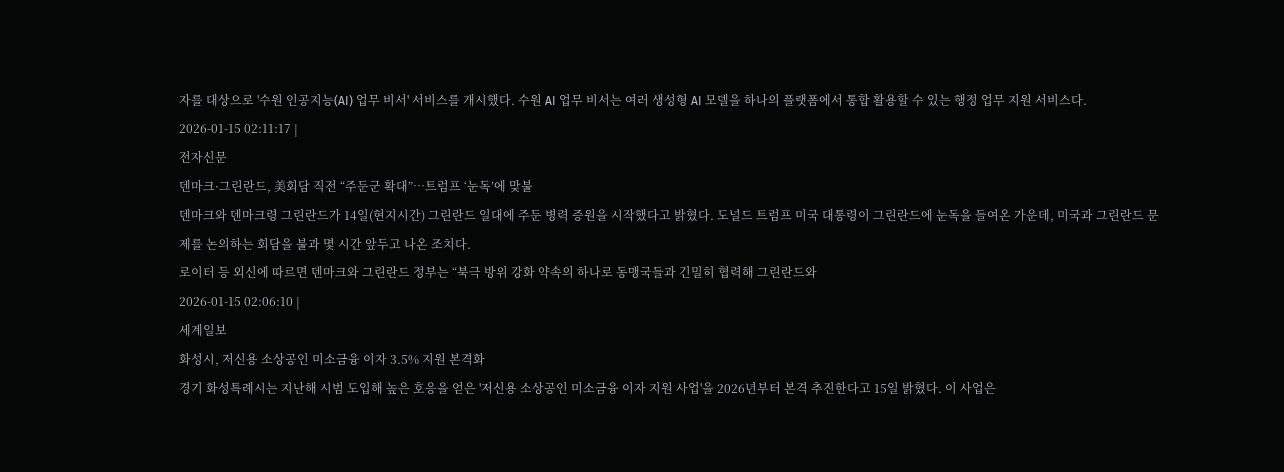자를 대상으로 '수원 인공지능(AI) 업무 비서' 서비스를 개시했다. 수원 AI 업무 비서는 여러 생성형 AI 모델을 하나의 플랫폼에서 통합 활용할 수 있는 행정 업무 지원 서비스다.
2026-01-15 02:11:17 |
전자신문
덴마크·그린란드, 美회담 직전 “주둔군 확대”…트럼프 ‘눈독’에 맞불
덴마크와 덴마크령 그린란드가 14일(현지시간) 그린란드 일대에 주둔 병력 증원을 시작했다고 밝혔다. 도널드 트럼프 미국 대통령이 그린란드에 눈독을 들여온 가운데, 미국과 그린란드 문제를 논의하는 회담을 불과 몇 시간 앞두고 나온 조치다.
로이터 등 외신에 따르면 덴마크와 그린란드 정부는 “북극 방위 강화 약속의 하나로 동맹국들과 긴밀히 협력해 그린란드와
2026-01-15 02:06:10 |
세계일보
화성시, 저신용 소상공인 미소금융 이자 3.5% 지원 본격화
경기 화성특례시는 지난해 시범 도입해 높은 호응을 얻은 '저신용 소상공인 미소금융 이자 지원 사업'을 2026년부터 본격 추진한다고 15일 밝혔다. 이 사업은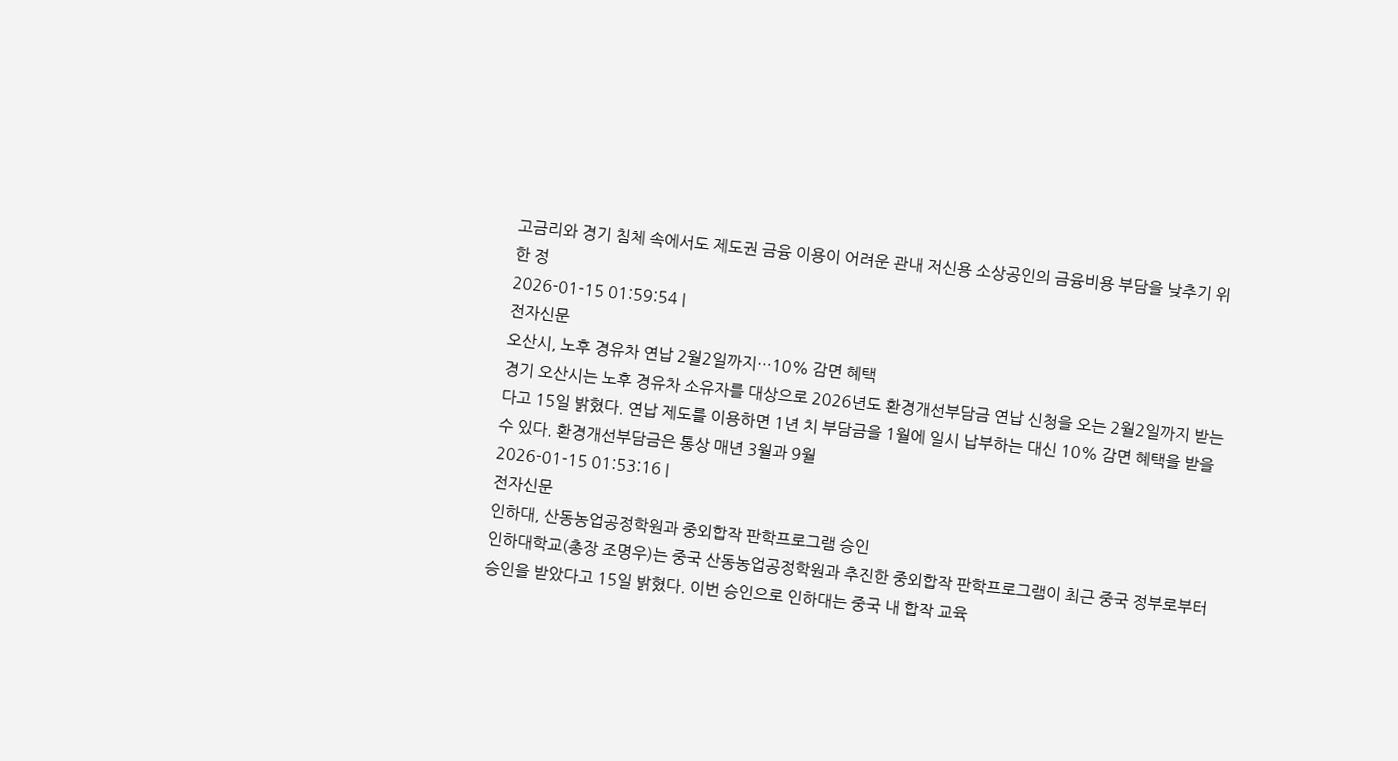고금리와 경기 침체 속에서도 제도권 금융 이용이 어려운 관내 저신용 소상공인의 금융비용 부담을 낮추기 위한 정
2026-01-15 01:59:54 |
전자신문
오산시, 노후 경유차 연납 2월2일까지…10% 감면 혜택
경기 오산시는 노후 경유차 소유자를 대상으로 2026년도 환경개선부담금 연납 신청을 오는 2월2일까지 받는다고 15일 밝혔다. 연납 제도를 이용하면 1년 치 부담금을 1월에 일시 납부하는 대신 10% 감면 혜택을 받을 수 있다. 환경개선부담금은 통상 매년 3월과 9월
2026-01-15 01:53:16 |
전자신문
인하대, 산동농업공정학원과 중외합작 판학프로그램 승인
인하대학교(총장 조명우)는 중국 산동농업공정학원과 추진한 중외합작 판학프로그램이 최근 중국 정부로부터 승인을 받았다고 15일 밝혔다. 이번 승인으로 인하대는 중국 내 합작 교육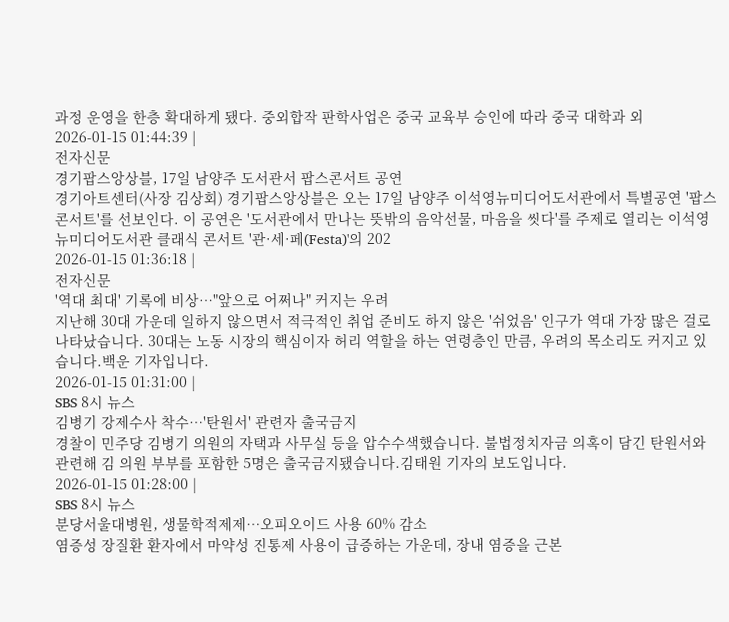과정 운영을 한층 확대하게 됐다. 중외합작 판학사업은 중국 교육부 승인에 따라 중국 대학과 외
2026-01-15 01:44:39 |
전자신문
경기팝스앙상블, 17일 남양주 도서관서 팝스콘서트 공연
경기아트센터(사장 김상회) 경기팝스앙상블은 오는 17일 남양주 이석영뉴미디어도서관에서 특별공연 '팝스콘서트'를 선보인다. 이 공연은 '도서관에서 만나는 뜻밖의 음악선물, 마음을 씻다'를 주제로 열리는 이석영뉴미디어도서관 클래식 콘서트 '관·세·페(Festa)'의 202
2026-01-15 01:36:18 |
전자신문
'역대 최대' 기록에 비상…"앞으로 어쩌나" 커지는 우려
지난해 30대 가운데 일하지 않으면서 적극적인 취업 준비도 하지 않은 '쉬었음' 인구가 역대 가장 많은 걸로 나타났습니다. 30대는 노동 시장의 핵심이자 허리 역할을 하는 연령층인 만큼, 우려의 목소리도 커지고 있습니다.백운 기자입니다.
2026-01-15 01:31:00 |
SBS 8시 뉴스
김병기 강제수사 착수…'탄원서' 관련자 출국금지
경찰이 민주당 김병기 의원의 자택과 사무실 등을 압수수색했습니다. 불법정치자금 의혹이 담긴 탄원서와 관련해 김 의원 부부를 포함한 5명은 출국금지됐습니다.김태원 기자의 보도입니다.
2026-01-15 01:28:00 |
SBS 8시 뉴스
분당서울대병원, 생물학적제제…오피오이드 사용 60% 감소
염증성 장질환 환자에서 마약성 진통제 사용이 급증하는 가운데, 장내 염증을 근본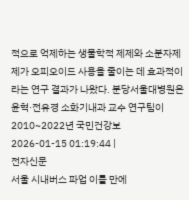적으로 억제하는 생물학적 제제와 소분자제제가 오피오이드 사용을 줄이는 데 효과적이라는 연구 결과가 나왔다. 분당서울대병원은 윤혁·전유경 소화기내과 교수 연구팀이 2010~2022년 국민건강보
2026-01-15 01:19:44 |
전자신문
서울 시내버스 파업 이틀 만에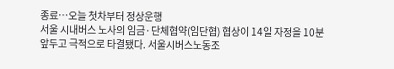종료…오늘 첫차부터 정상운행
서울 시내버스 노사의 임금·단체협약(임단협) 협상이 14일 자정을 10분 앞두고 극적으로 타결됐다. 서울시버스노동조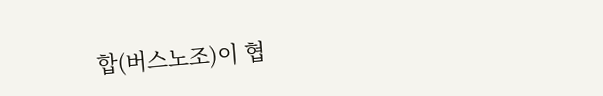합(버스노조)이 협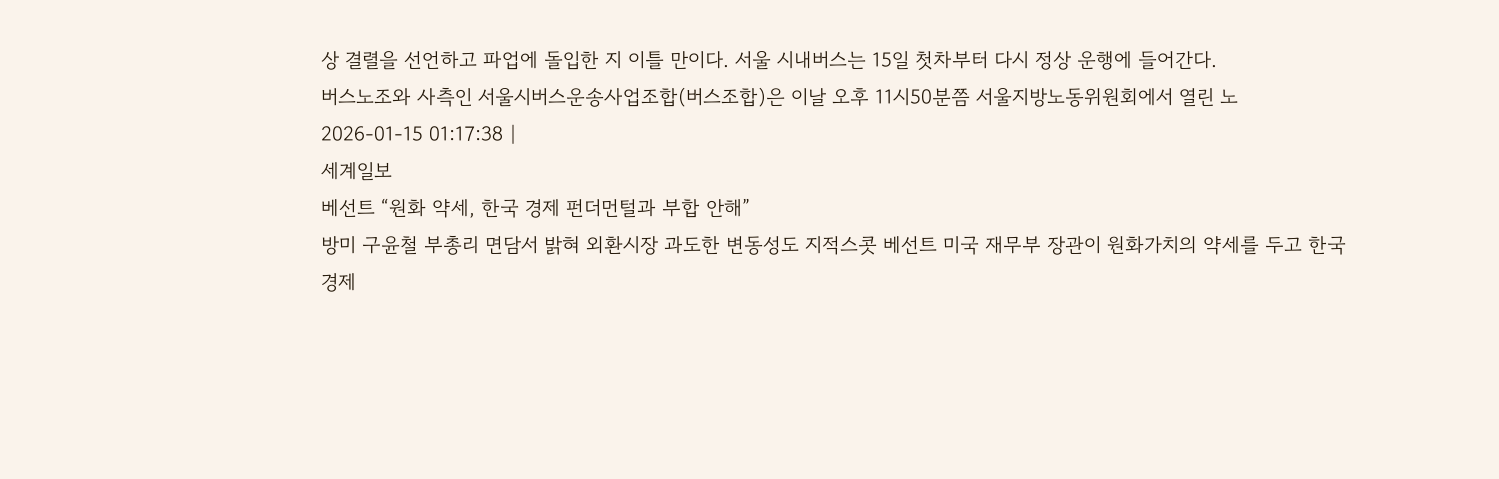상 결렬을 선언하고 파업에 돌입한 지 이틀 만이다. 서울 시내버스는 15일 첫차부터 다시 정상 운행에 들어간다.
버스노조와 사측인 서울시버스운송사업조합(버스조합)은 이날 오후 11시50분쯤 서울지방노동위원회에서 열린 노
2026-01-15 01:17:38 |
세계일보
베선트 “원화 약세, 한국 경제 펀더먼털과 부합 안해”
방미 구윤철 부총리 면담서 밝혀 외환시장 과도한 변동성도 지적스콧 베선트 미국 재무부 장관이 원화가치의 약세를 두고 한국 경제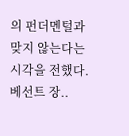의 펀더멘털과 맞지 않는다는 시각을 전했다. 베선트 장..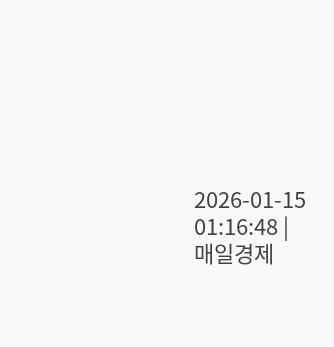2026-01-15 01:16:48 |
매일경제